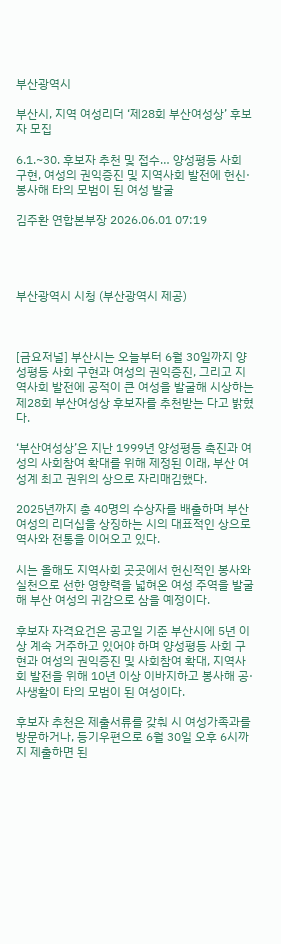부산광역시

부산시, 지역 여성리더 ‘제28회 부산여성상’ 후보자 모집

6.1.~30. 후보자 추천 및 접수… 양성평등 사회 구현, 여성의 권익증진 및 지역사회 발전에 헌신·봉사해 타의 모범이 된 여성 발굴

김주환 연합본부장 2026.06.01 07:19




부산광역시 시청 (부산광역시 제공)



[금요저널] 부산시는 오늘부터 6월 30일까지 양성평등 사회 구현과 여성의 권익증진, 그리고 지역사회 발전에 공적이 큰 여성을 발굴해 시상하는 제28회 부산여성상 후보자를 추천받는 다고 밝혔다.

‘부산여성상’은 지난 1999년 양성평등 촉진과 여성의 사회참여 확대를 위해 제정된 이래, 부산 여성계 최고 권위의 상으로 자리매김했다.

2025년까지 총 40명의 수상자를 배출하며 부산 여성의 리더십을 상징하는 시의 대표적인 상으로 역사와 전통을 이어오고 있다.

시는 올해도 지역사회 곳곳에서 헌신적인 봉사와 실천으로 선한 영향력을 넓혀온 여성 주역을 발굴해 부산 여성의 귀감으로 삼을 예정이다.

후보자 자격요건은 공고일 기준 부산시에 5년 이상 계속 거주하고 있어야 하며 양성평등 사회 구현과 여성의 권익증진 및 사회참여 확대, 지역사회 발전을 위해 10년 이상 이바지하고 봉사해 공·사생활이 타의 모범이 된 여성이다.

후보자 추천은 제출서류를 갖춰 시 여성가족과를 방문하거나, 등기우편으로 6월 30일 오후 6시까지 제출하면 된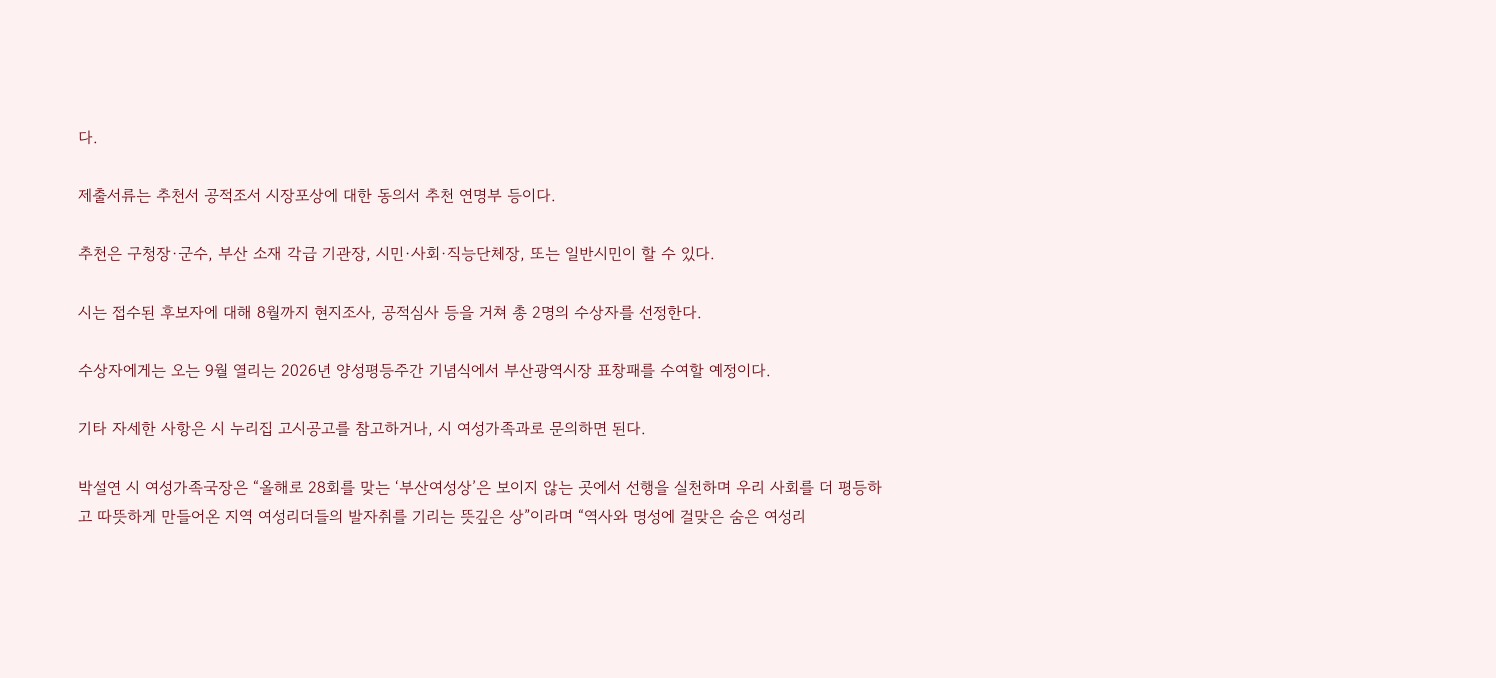다.

제출서류는 추천서 공적조서 시장포상에 대한 동의서 추천 연명부 등이다.

추천은 구청장·군수, 부산 소재 각급 기관장, 시민·사회·직능단체장, 또는 일반시민이 할 수 있다.

시는 접수된 후보자에 대해 8월까지 현지조사, 공적심사 등을 거쳐 총 2명의 수상자를 선정한다.

수상자에게는 오는 9월 열리는 2026년 양성평등주간 기념식에서 부산광역시장 표창패를 수여할 예정이다.

기타 자세한 사항은 시 누리집 고시공고를 참고하거나, 시 여성가족과로 문의하면 된다.

박설연 시 여성가족국장은 “올해로 28회를 맞는 ‘부산여성상’은 보이지 않는 곳에서 선행을 실천하며 우리 사회를 더 평등하고 따뜻하게 만들어온 지역 여성리더들의 발자취를 기리는 뜻깊은 상”이라며 “역사와 명성에 걸맞은 숨은 여성리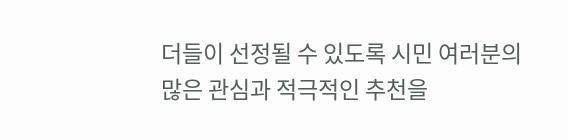더들이 선정될 수 있도록 시민 여러분의 많은 관심과 적극적인 추천을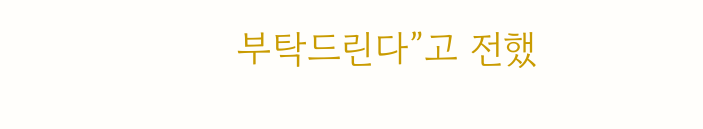부탁드린다”고 전했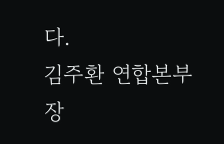다.
김주환 연합본부장